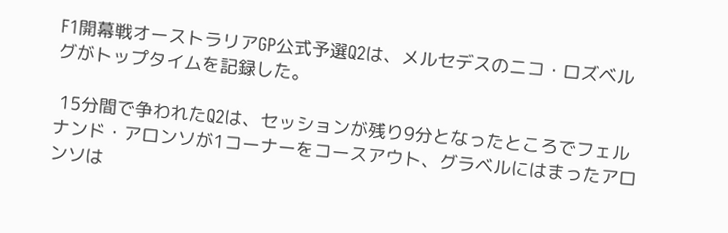F1開幕戦オーストラリアGP公式予選Q2は、メルセデスのニコ・ロズベルグがトップタイムを記録した。

 15分間で争われたQ2は、セッションが残り9分となったところでフェルナンド・アロンソが1コーナーをコースアウト、グラベルにはまったアロンソは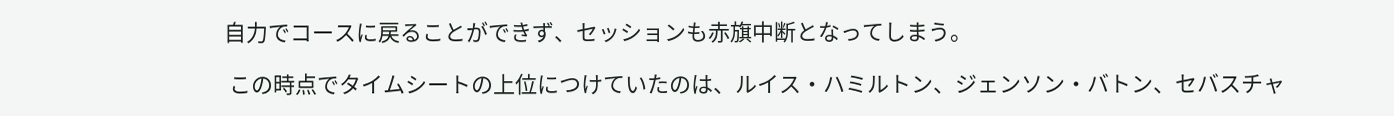自力でコースに戻ることができず、セッションも赤旗中断となってしまう。

 この時点でタイムシートの上位につけていたのは、ルイス・ハミルトン、ジェンソン・バトン、セバスチャ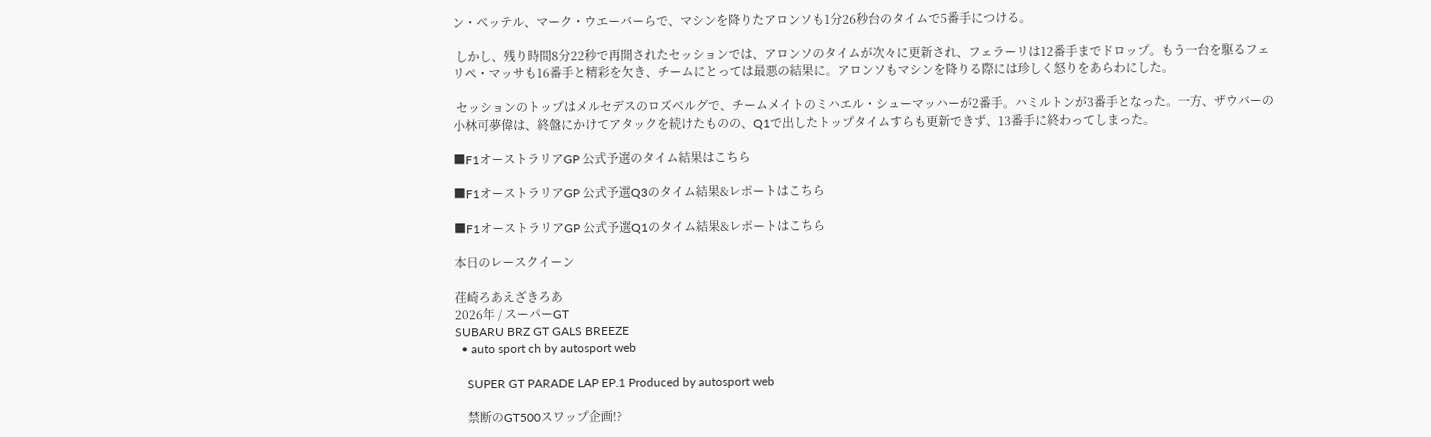ン・ベッテル、マーク・ウエーバーらで、マシンを降りたアロンソも1分26秒台のタイムで5番手につける。

 しかし、残り時間8分22秒で再開されたセッションでは、アロンソのタイムが次々に更新され、フェラーリは12番手までドロップ。もう一台を駆るフェリペ・マッサも16番手と精彩を欠き、チームにとっては最悪の結果に。アロンソもマシンを降りる際には珍しく怒りをあらわにした。

 セッションのトップはメルセデスのロズベルグで、チームメイトのミハエル・シューマッハーが2番手。ハミルトンが3番手となった。一方、ザウバーの小林可夢偉は、終盤にかけてアタックを続けたものの、Q1で出したトップタイムすらも更新できず、13番手に終わってしまった。

■F1オーストラリアGP 公式予選のタイム結果はこちら

■F1オーストラリアGP 公式予選Q3のタイム結果&レポートはこちら

■F1オーストラリアGP 公式予選Q1のタイム結果&レポートはこちら

本日のレースクイーン

荏崎ろあえざきろあ
2026年 / スーパーGT
SUBARU BRZ GT GALS BREEZE
  • auto sport ch by autosport web

    SUPER GT PARADE LAP EP.1 Produced by autosport web

    禁断のGT500スワップ企画!?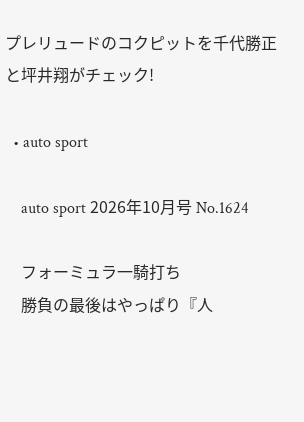プレリュードのコクピットを千代勝正と坪井翔がチェック!

  • auto sport

    auto sport 2026年10月号 No.1624

    フォーミュラ一騎打ち
    勝負の最後はやっぱり『人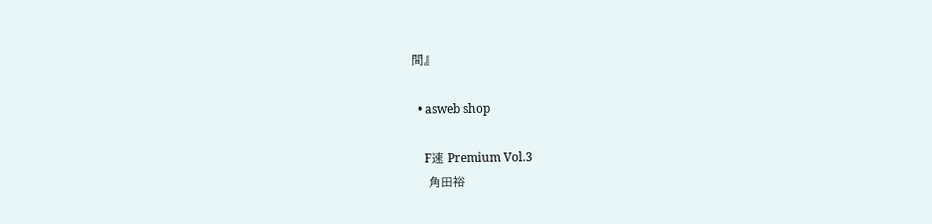間』

  • asweb shop

    F速 Premium Vol.3
    角田裕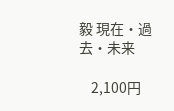毅 現在・過去・未来

    2,100円